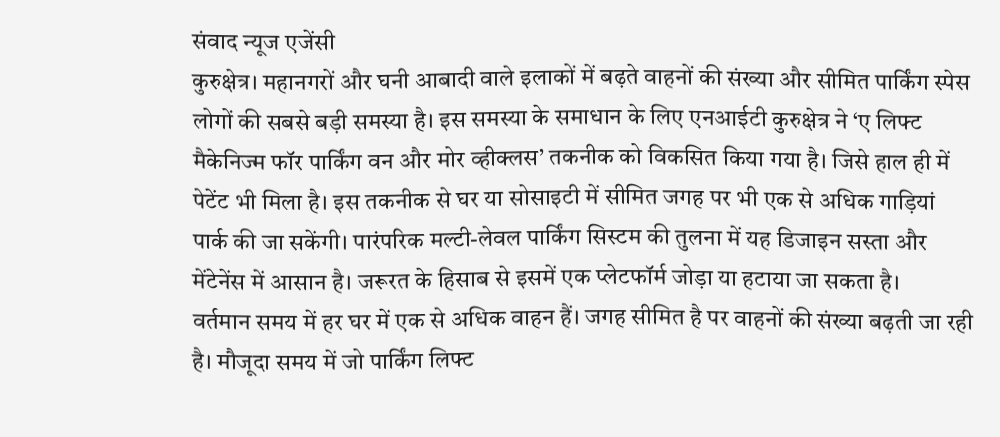संवाद न्यूज एजेंसी
कुरुक्षेत्र। महानगरों और घनी आबादी वाले इलाकों में बढ़ते वाहनों की संख्या और सीमित पार्किंग स्पेस लोगों की सबसे बड़ी समस्या है। इस समस्या के समाधान के लिए एनआईटी कुरुक्षेत्र ने ‘ए लिफ्ट मैकेनिज्म फॉर पार्किंग वन और मोर व्हीक्लस’ तकनीक को विकसित किया गया है। जिसे हाल ही में पेटेंट भी मिला है। इस तकनीक से घर या सोसाइटी में सीमित जगह पर भी एक से अधिक गाड़ियां पार्क की जा सकेंगी। पारंपरिक मल्टी-लेवल पार्किंग सिस्टम की तुलना में यह डिजाइन सस्ता और मेंटेनेंस में आसान है। जरूरत के हिसाब से इसमें एक प्लेटफॉर्म जोड़ा या हटाया जा सकता है।
वर्तमान समय में हर घर में एक से अधिक वाहन हैं। जगह सीमित है पर वाहनों की संख्या बढ़ती जा रही है। मौजूदा समय में जो पार्किंग लिफ्ट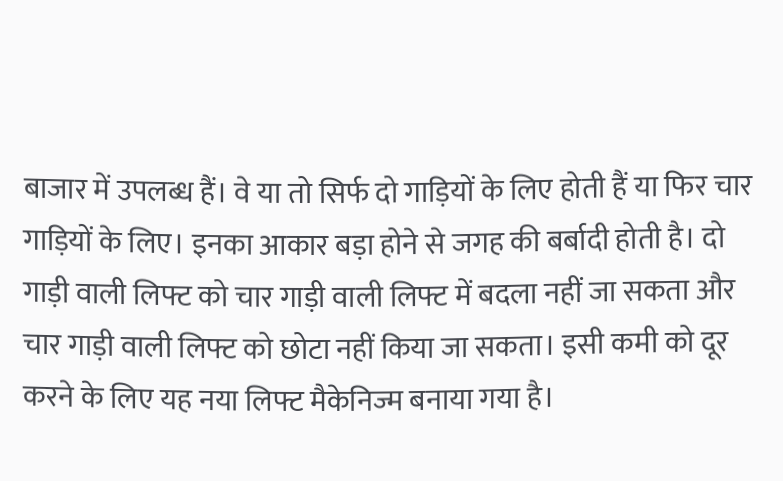बाजार में उपलब्ध हैं। वे या तो सिर्फ दो गाड़ियों के लिए होती हैं या फिर चार गाड़ियों के लिए। इनका आकार बड़ा होने से जगह की बर्बादी होती है। दो गाड़ी वाली लिफ्ट को चार गाड़ी वाली लिफ्ट में बदला नहीं जा सकता और चार गाड़ी वाली लिफ्ट को छोटा नहीं किया जा सकता। इसी कमी को दूर करने के लिए यह नया लिफ्ट मैकेनिज्म बनाया गया है।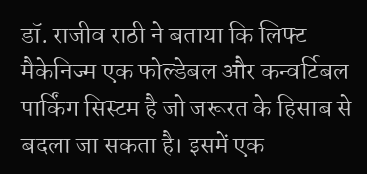डॉ. राजीव राठी ने बताया कि लिफ्ट मैकेनिज्म एक फोल्डेबल और कन्वर्टिबल पार्किंग सिस्टम है जो जरूरत के हिसाब से बदला जा सकता है। इसमें एक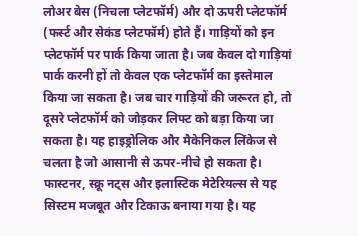लोअर बेस (निचला प्लेटफॉर्म) और दो ऊपरी प्लेटफॉर्म (फर्स्ट और सेकंड प्लेटफॉर्म) होते हैं। गाड़ियों को इन प्लेटफॉर्म पर पार्क किया जाता है। जब केवल दो गाड़ियां पार्क करनी हों तो केवल एक प्लेटफॉर्म का इस्तेमाल किया जा सकता है। जब चार गाड़ियों की जरूरत हो, तो दूसरे प्लेटफॉर्म को जोड़कर लिफ्ट को बड़ा किया जा सकता है। यह हाइड्रोलिक और मैकेनिकल लिंकेज से चलता है जो आसानी से ऊपर-नीचे हो सकता है। फास्टनर, स्क्रू नट्स और इलास्टिक मेटेरियल्स से यह सिस्टम मजबूत और टिकाऊ बनाया गया है। यह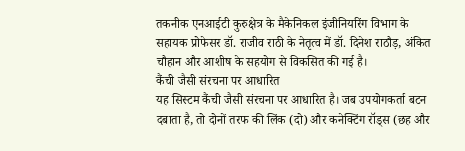तकनीक एनआईटी कुरुक्षेत्र के मैकेनिकल इंजीनियरिंग विभाग के सहायक प्रोफेसर डॉ. राजीव राठी के नेतृत्व में डॉ. दिनेश राठौड़, अंकित चौहान और आशीष के सहयोग से विकसित की गई है।
कैंची जैसी संरचना पर आधारित
यह सिस्टम कैंची जैसी संरचना पर आधारित है। जब उपयोगकर्ता बटन दबाता है, तो दोनों तरफ की लिंक (दो) और कनेक्टिंग रॉड्स (छह और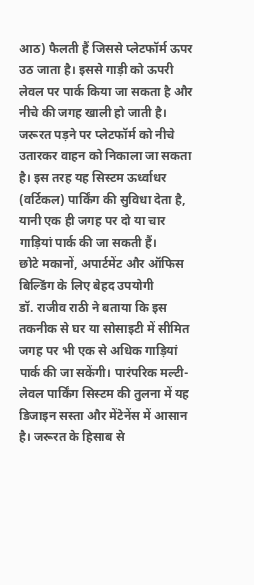आठ) फैलती हैं जिससे प्लेटफॉर्म ऊपर उठ जाता है। इससे गाड़ी को ऊपरी लेवल पर पार्क किया जा सकता है और नीचे की जगह खाली हो जाती है। जरूरत पड़ने पर प्लेटफॉर्म को नीचे उतारकर वाहन को निकाला जा सकता है। इस तरह यह सिस्टम ऊर्ध्वाधर (वर्टिकल) पार्किंग की सुविधा देता है, यानी एक ही जगह पर दो या चार गाड़ियां पार्क की जा सकती हैं।
छोटे मकानों, अपार्टमेंट और ऑफिस बिल्डिंग के लिए बेहद उपयोगी
डॉ. राजीव राठी ने बताया कि इस तकनीक से घर या सोसाइटी में सीमित जगह पर भी एक से अधिक गाड़ियां पार्क की जा सकेंगी। पारंपरिक मल्टी-लेवल पार्किंग सिस्टम की तुलना में यह डिजाइन सस्ता और मेंटेनेंस में आसान है। जरूरत के हिसाब से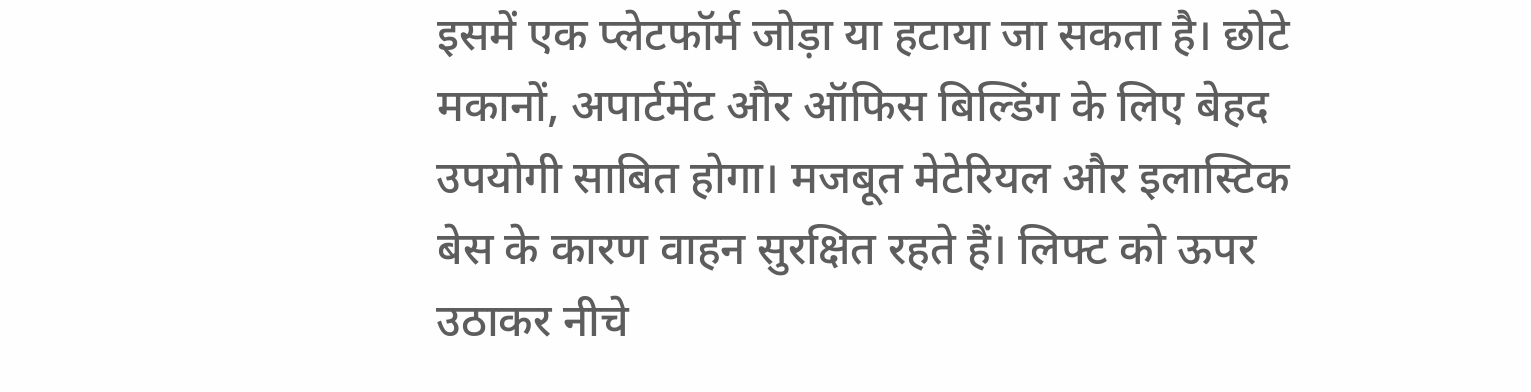इसमें एक प्लेटफॉर्म जोड़ा या हटाया जा सकता है। छोटे मकानों, अपार्टमेंट और ऑफिस बिल्डिंग के लिए बेहद उपयोगी साबित होगा। मजबूत मेटेरियल और इलास्टिक बेस के कारण वाहन सुरक्षित रहते हैं। लिफ्ट को ऊपर उठाकर नीचे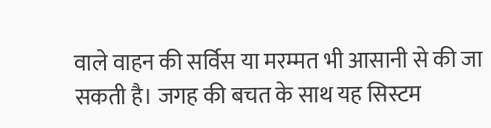वाले वाहन की सर्विस या मरम्मत भी आसानी से की जा सकती है। जगह की बचत के साथ यह सिस्टम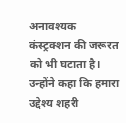अनावश्यक कंस्ट्रक्शन की जरूरत को भी घटाता है। उन्होंने कहा कि हमारा उद्देश्य शहरी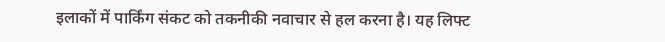इलाकों में पार्किंग संकट को तकनीकी नवाचार से हल करना है। यह लिफ्ट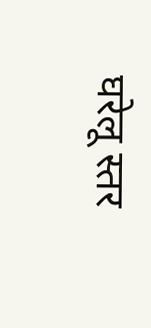घरेलू स्तर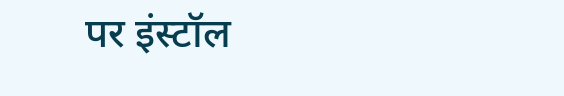पर इंस्टॉल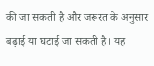की जा सकती है और जरूरत के अनुसार बढ़ाई या घटाई जा सकती है। यह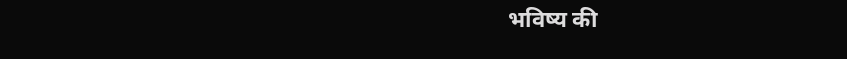भविष्य की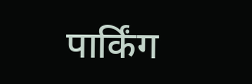पार्किंग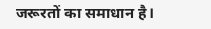जरूरतों का समाधान है।